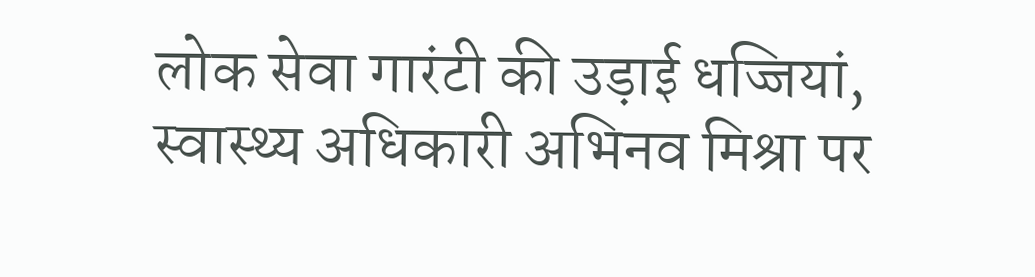लोक सेवा गारंटी की उड़ाई धज्जियां, स्वास्थ्य अधिकारी अभिनव मिश्रा पर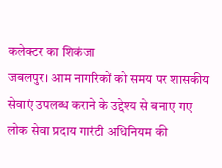कलेक्टर का शिकंजा
जबलपुर। आम नागरिकों को समय पर शासकीय सेवाएं उपलब्ध कराने के उद्देश्य से बनाए गए लोक सेवा प्रदाय गारंटी अधिनियम की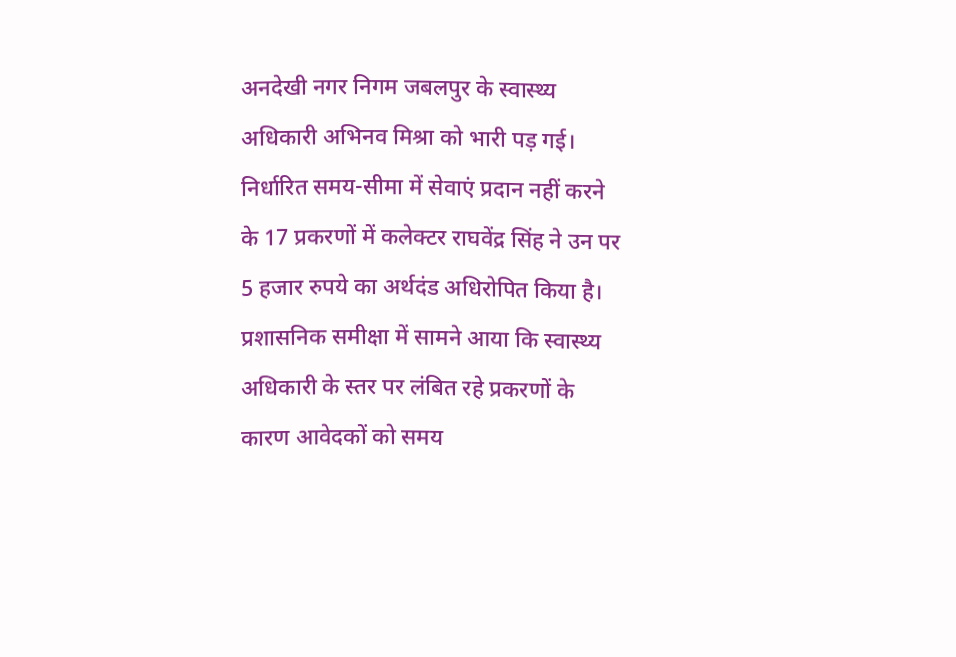अनदेखी नगर निगम जबलपुर के स्वास्थ्य अधिकारी अभिनव मिश्रा को भारी पड़ गई। निर्धारित समय-सीमा में सेवाएं प्रदान नहीं करने के 17 प्रकरणों में कलेक्टर राघवेंद्र सिंह ने उन पर 5 हजार रुपये का अर्थदंड अधिरोपित किया है।
प्रशासनिक समीक्षा में सामने आया कि स्वास्थ्य अधिकारी के स्तर पर लंबित रहे प्रकरणों के कारण आवेदकों को समय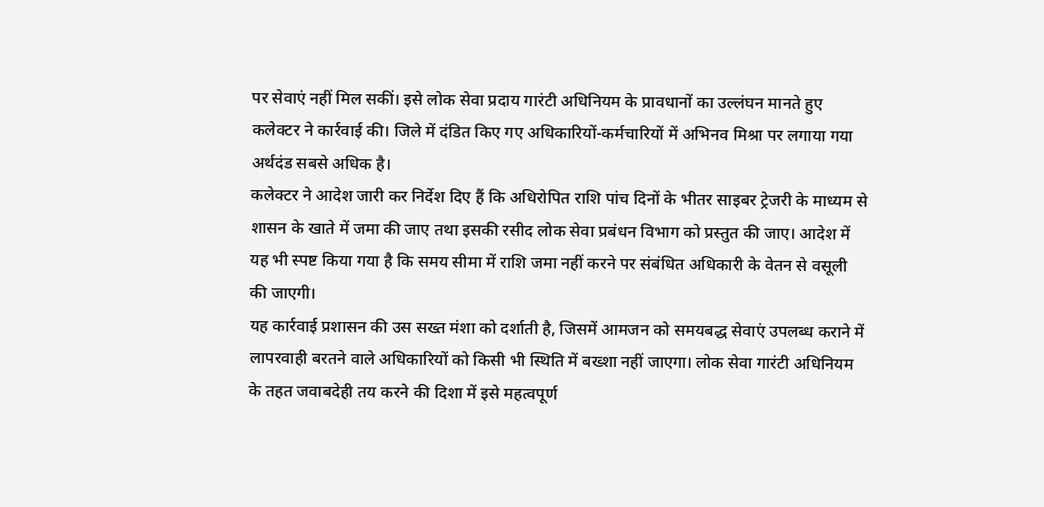पर सेवाएं नहीं मिल सकीं। इसे लोक सेवा प्रदाय गारंटी अधिनियम के प्रावधानों का उल्लंघन मानते हुए कलेक्टर ने कार्रवाई की। जिले में दंडित किए गए अधिकारियों-कर्मचारियों में अभिनव मिश्रा पर लगाया गया अर्थदंड सबसे अधिक है।
कलेक्टर ने आदेश जारी कर निर्देश दिए हैं कि अधिरोपित राशि पांच दिनों के भीतर साइबर ट्रेजरी के माध्यम से शासन के खाते में जमा की जाए तथा इसकी रसीद लोक सेवा प्रबंधन विभाग को प्रस्तुत की जाए। आदेश में यह भी स्पष्ट किया गया है कि समय सीमा में राशि जमा नहीं करने पर संबंधित अधिकारी के वेतन से वसूली की जाएगी।
यह कार्रवाई प्रशासन की उस सख्त मंशा को दर्शाती है, जिसमें आमजन को समयबद्ध सेवाएं उपलब्ध कराने में लापरवाही बरतने वाले अधिकारियों को किसी भी स्थिति में बख्शा नहीं जाएगा। लोक सेवा गारंटी अधिनियम के तहत जवाबदेही तय करने की दिशा में इसे महत्वपूर्ण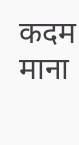कदम माना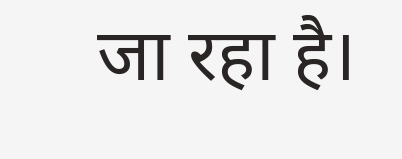जा रहा है।